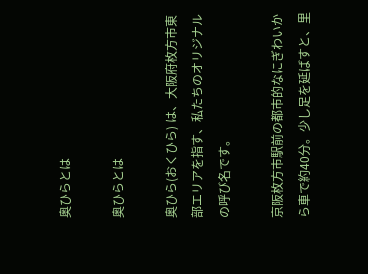奥ひらとは

奥ひらとは

奥ひら(おくひら) は、大阪府枚方市東部エリアを指す、私たちのオリジナルの呼び名です。

京阪枚方市駅前の都市的なにぎわいから車で約40分。少し足を延ばすと、里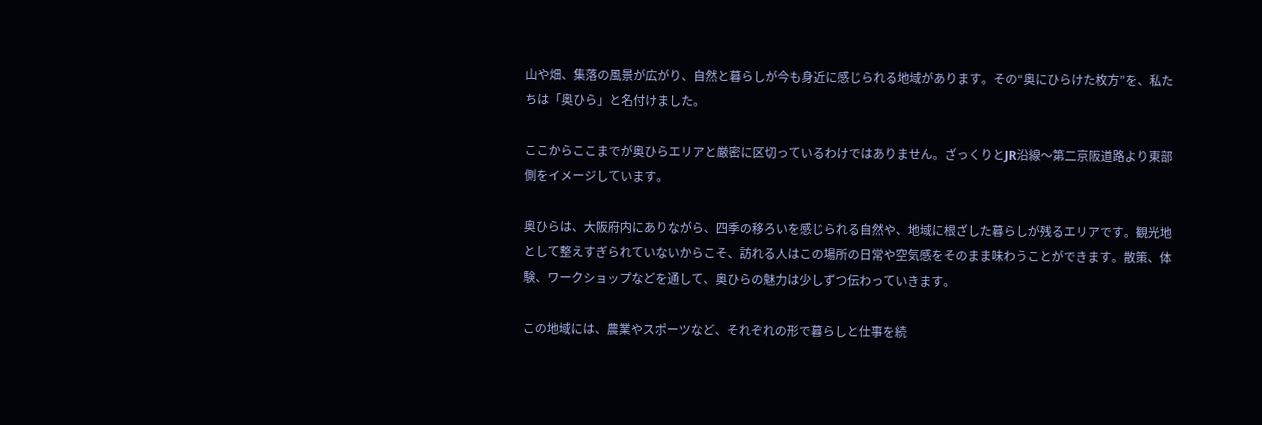山や畑、集落の風景が広がり、自然と暮らしが今も身近に感じられる地域があります。その“奥にひらけた枚方”を、私たちは「奥ひら」と名付けました。

ここからここまでが奥ひらエリアと厳密に区切っているわけではありません。ざっくりとJR沿線〜第二京阪道路より東部側をイメージしています。

奥ひらは、大阪府内にありながら、四季の移ろいを感じられる自然や、地域に根ざした暮らしが残るエリアです。観光地として整えすぎられていないからこそ、訪れる人はこの場所の日常や空気感をそのまま味わうことができます。散策、体験、ワークショップなどを通して、奥ひらの魅力は少しずつ伝わっていきます。

この地域には、農業やスポーツなど、それぞれの形で暮らしと仕事を続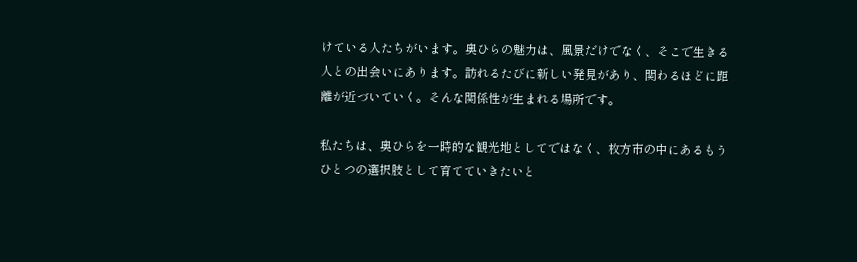けている人たちがいます。奥ひらの魅力は、風景だけでなく、そこで生きる人との出会いにあります。訪れるたびに新しい発見があり、関わるほどに距離が近づいていく。そんな関係性が生まれる場所です。

私たちは、奥ひらを一時的な観光地としてではなく、枚方市の中にあるもうひとつの選択肢として育てていきたいと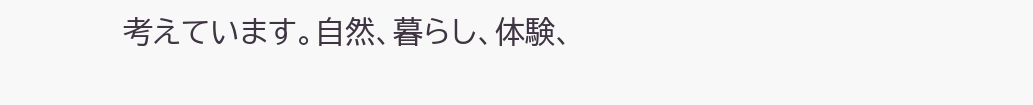考えています。自然、暮らし、体験、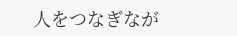人をつなぎなが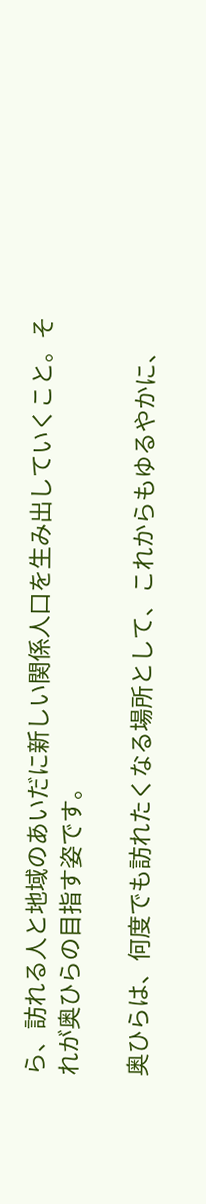ら、訪れる人と地域のあいだに新しい関係人口を生み出していくこと。それが奥ひらの目指す姿です。

奥ひらは、何度でも訪れたくなる場所として、これからもゆるやかに、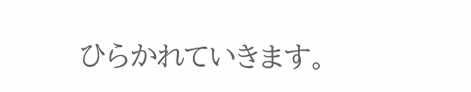ひらかれていきます。